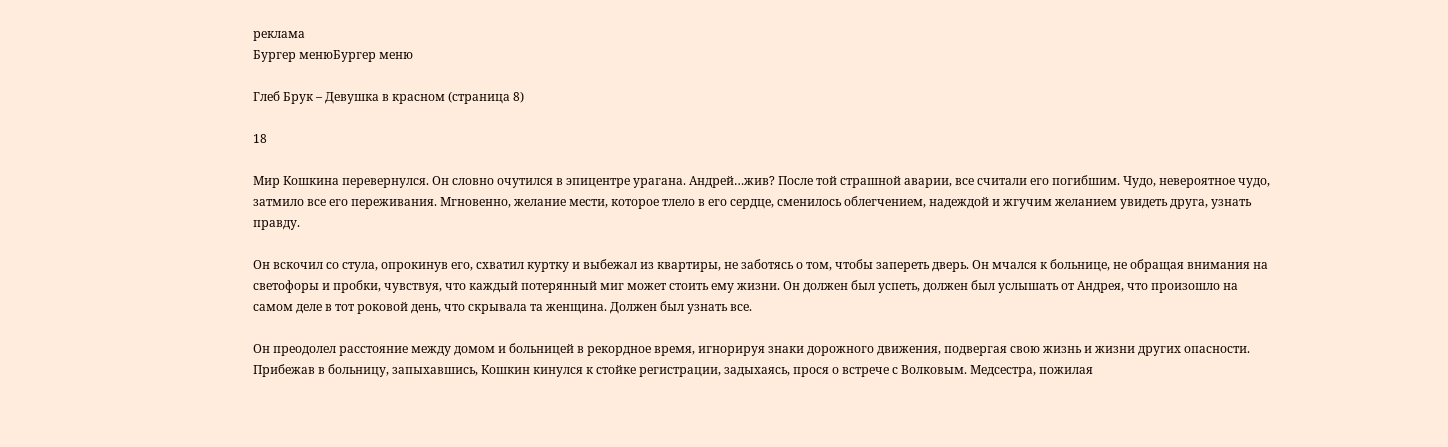реклама
Бургер менюБургер меню

Глеб Брук – Девушка в красном (страница 8)

18

Мир Кошкина перевернулся. Он словно очутился в эпицентре урагана. Андрей…жив? После той страшной аварии, все считали его погибшим. Чудо, невероятное чудо, затмило все его переживания. Мгновенно, желание мести, которое тлело в его сердце, сменилось облегчением, надеждой и жгучим желанием увидеть друга, узнать правду.

Он вскочил со стула, опрокинув его, схватил куртку и выбежал из квартиры, не заботясь о том, чтобы запереть дверь. Он мчался к больнице, не обращая внимания на светофоры и пробки, чувствуя, что каждый потерянный миг может стоить ему жизни. Он должен был успеть, должен был услышать от Андрея, что произошло на самом деле в тот роковой день, что скрывала та женщина. Должен был узнать все.

Он преодолел расстояние между домом и больницей в рекордное время, игнорируя знаки дорожного движения, подвергая свою жизнь и жизни других опасности. Прибежав в больницу, запыхавшись, Кошкин кинулся к стойке регистрации, задыхаясь, прося о встрече с Волковым. Медсестра, пожилая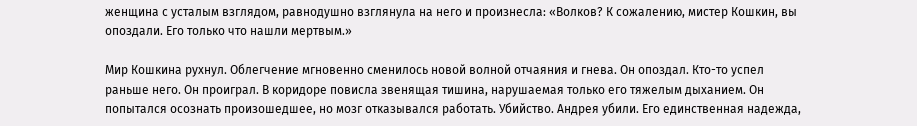женщина с усталым взглядом, равнодушно взглянула на него и произнесла: «Волков? К сожалению, мистер Кошкин, вы опоздали. Его только что нашли мертвым.»

Мир Кошкина рухнул. Облегчение мгновенно сменилось новой волной отчаяния и гнева. Он опоздал. Кто-то успел раньше него. Он проиграл. В коридоре повисла звенящая тишина, нарушаемая только его тяжелым дыханием. Он попытался осознать произошедшее, но мозг отказывался работать. Убийство. Андрея убили. Его единственная надежда,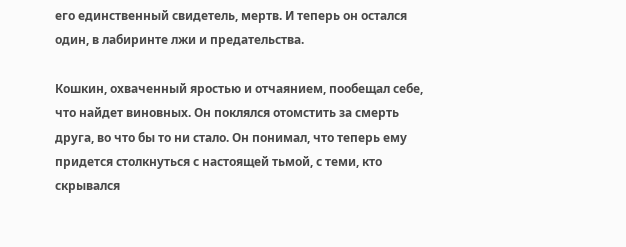его единственный свидетель, мертв. И теперь он остался один, в лабиринте лжи и предательства.

Кошкин, охваченный яростью и отчаянием, пообещал себе, что найдет виновных. Он поклялся отомстить за смерть друга, во что бы то ни стало. Он понимал, что теперь ему придется столкнуться с настоящей тьмой, с теми, кто скрывался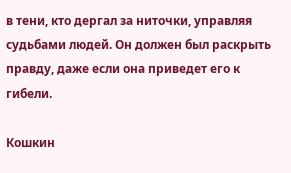в тени, кто дергал за ниточки, управляя судьбами людей. Он должен был раскрыть правду, даже если она приведет его к гибели.

Кошкин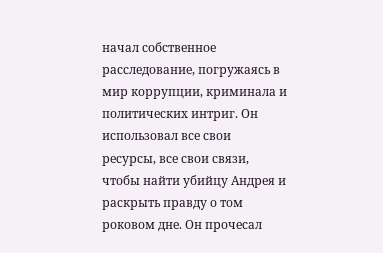начал собственное расследование, погружаясь в мир коррупции, криминала и политических интриг. Он использовал все свои ресурсы, все свои связи, чтобы найти убийцу Андрея и раскрыть правду о том роковом дне. Он прочесал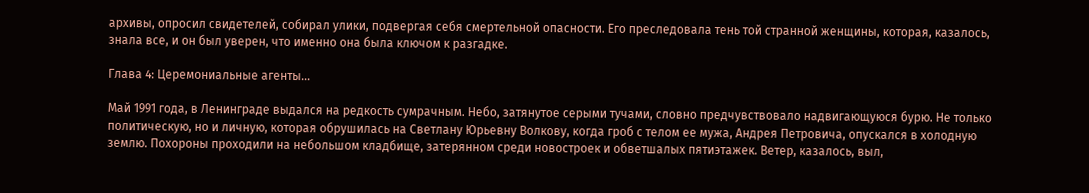архивы, опросил свидетелей, собирал улики, подвергая себя смертельной опасности. Его преследовала тень той странной женщины, которая, казалось, знала все, и он был уверен, что именно она была ключом к разгадке.

Глава 4: Церемониальные агенты…

Май 1991 года, в Ленинграде выдался на редкость сумрачным. Небо, затянутое серыми тучами, словно предчувствовало надвигающуюся бурю. Не только политическую, но и личную, которая обрушилась на Светлану Юрьевну Волкову, когда гроб с телом ее мужа, Андрея Петровича, опускался в холодную землю. Похороны проходили на небольшом кладбище, затерянном среди новостроек и обветшалых пятиэтажек. Ветер, казалось, выл,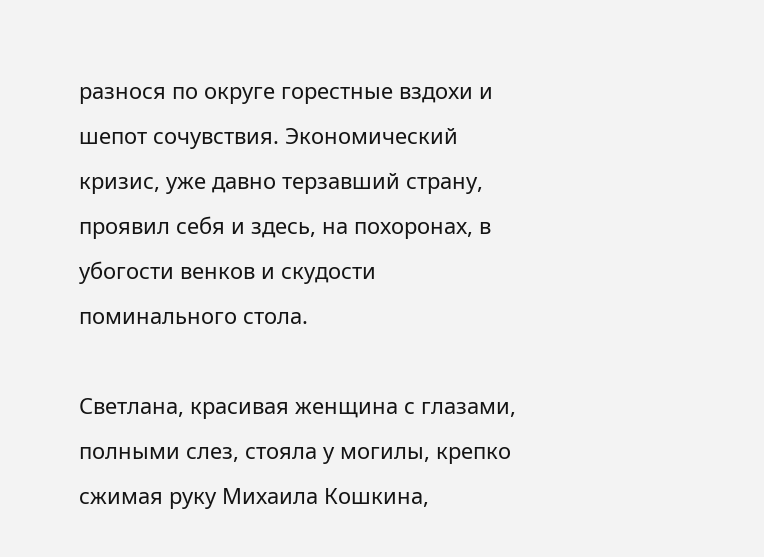разнося по округе горестные вздохи и шепот сочувствия. Экономический кризис, уже давно терзавший страну, проявил себя и здесь, на похоронах, в убогости венков и скудости поминального стола.

Светлана, красивая женщина с глазами, полными слез, стояла у могилы, крепко сжимая руку Михаила Кошкина,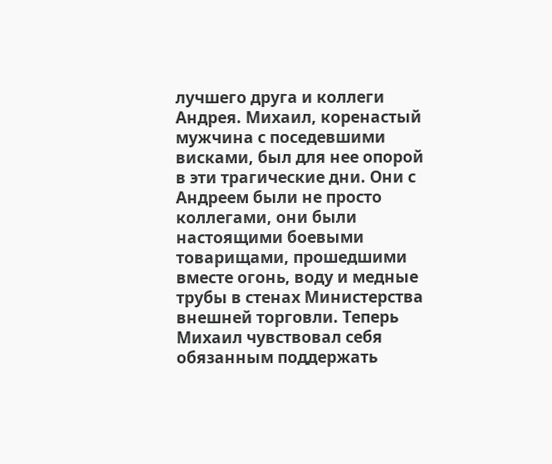лучшего друга и коллеги Андрея. Михаил, коренастый мужчина с поседевшими висками, был для нее опорой в эти трагические дни. Они с Андреем были не просто коллегами, они были настоящими боевыми товарищами, прошедшими вместе огонь, воду и медные трубы в стенах Министерства внешней торговли. Теперь Михаил чувствовал себя обязанным поддержать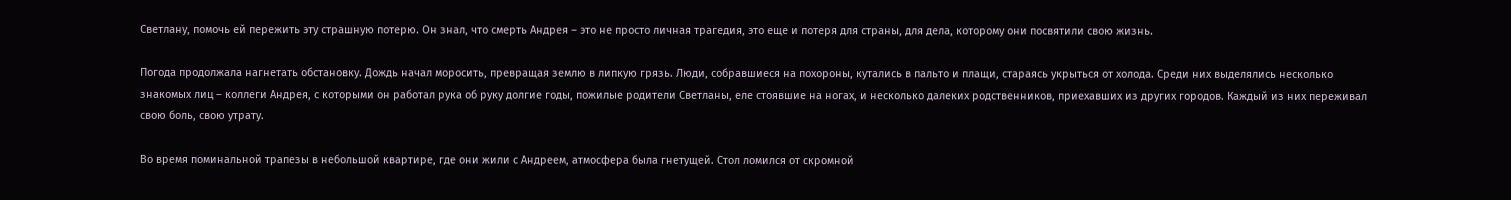Светлану, помочь ей пережить эту страшную потерю. Он знал, что смерть Андрея – это не просто личная трагедия, это еще и потеря для страны, для дела, которому они посвятили свою жизнь.

Погода продолжала нагнетать обстановку. Дождь начал моросить, превращая землю в липкую грязь. Люди, собравшиеся на похороны, кутались в пальто и плащи, стараясь укрыться от холода. Среди них выделялись несколько знакомых лиц – коллеги Андрея, с которыми он работал рука об руку долгие годы, пожилые родители Светланы, еле стоявшие на ногах, и несколько далеких родственников, приехавших из других городов. Каждый из них переживал свою боль, свою утрату.

Во время поминальной трапезы в небольшой квартире, где они жили с Андреем, атмосфера была гнетущей. Стол ломился от скромной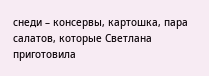снеди – консервы, картошка, пара салатов, которые Светлана приготовила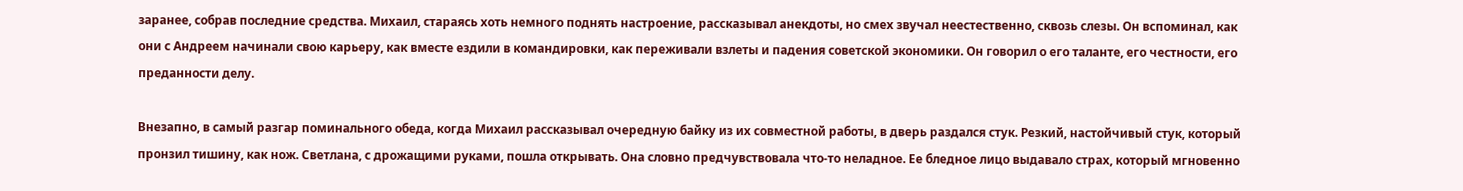заранее, собрав последние средства. Михаил, стараясь хоть немного поднять настроение, рассказывал анекдоты, но смех звучал неестественно, сквозь слезы. Он вспоминал, как они с Андреем начинали свою карьеру, как вместе ездили в командировки, как переживали взлеты и падения советской экономики. Он говорил о его таланте, его честности, его преданности делу.

Внезапно, в самый разгар поминального обеда, когда Михаил рассказывал очередную байку из их совместной работы, в дверь раздался стук. Резкий, настойчивый стук, который пронзил тишину, как нож. Светлана, с дрожащими руками, пошла открывать. Она словно предчувствовала что-то неладное. Ее бледное лицо выдавало страх, который мгновенно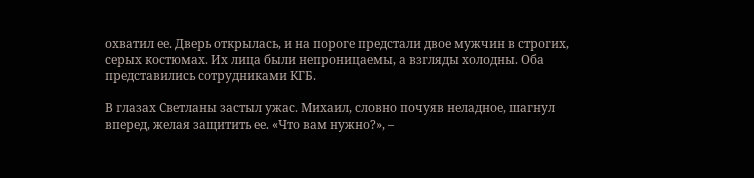охватил ее. Дверь открылась, и на пороге предстали двое мужчин в строгих, серых костюмах. Их лица были непроницаемы, а взгляды холодны. Оба представились сотрудниками КГБ.

В глазах Светланы застыл ужас. Михаил, словно почуяв неладное, шагнул вперед, желая защитить ее. «Что вам нужно?», –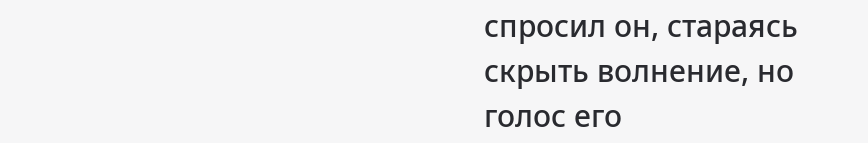спросил он, стараясь скрыть волнение, но голос его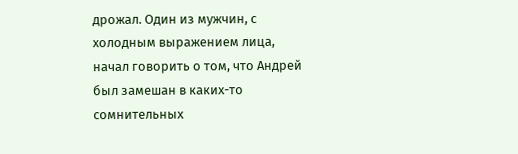дрожал. Один из мужчин, с холодным выражением лица, начал говорить о том, что Андрей был замешан в каких-то сомнительных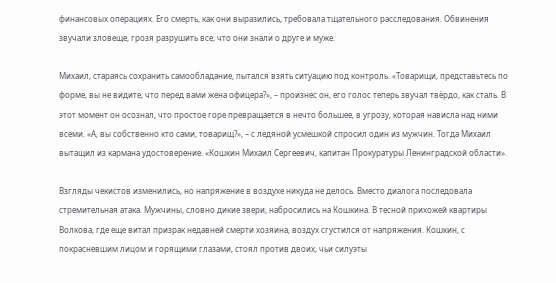финансовых операциях. Его смерть, как они выразились, требовала тщательного расследования. Обвинения звучали зловеще, грозя разрушить все, что они знали о друге и муже.

Михаил, стараясь сохранить самообладание, пытался взять ситуацию под контроль. «Товарищи, представьтесь по форме, вы не видите, что перед вами жена офицера?», – произнес он, его голос теперь звучал твёрдо, как сталь. В этот момент он осознал, что простое горе превращается в нечто большее, в угрозу, которая нависла над ними всеми. «А, вы собственно кто сами, товарищ?», – с ледяной усмешкой спросил один из мужчин. Тогда Михаил вытащил из кармана удостоверение. «Кошкин Михаил Сергеевич, капитан Прокуратуры Ленинградской области».

Взгляды чекистов изменились, но напряжение в воздухе никуда не делось. Вместо диалога последовала стремительная атака. Мужчины, словно дикие звери, набросились на Кошкина. В тесной прихожей квартиры Волкова, где еще витал призрак недавней смерти хозяина, воздух сгустился от напряжения. Кошкин, с покрасневшим лицом и горящими глазами, стоял против двоих, чьи силуэты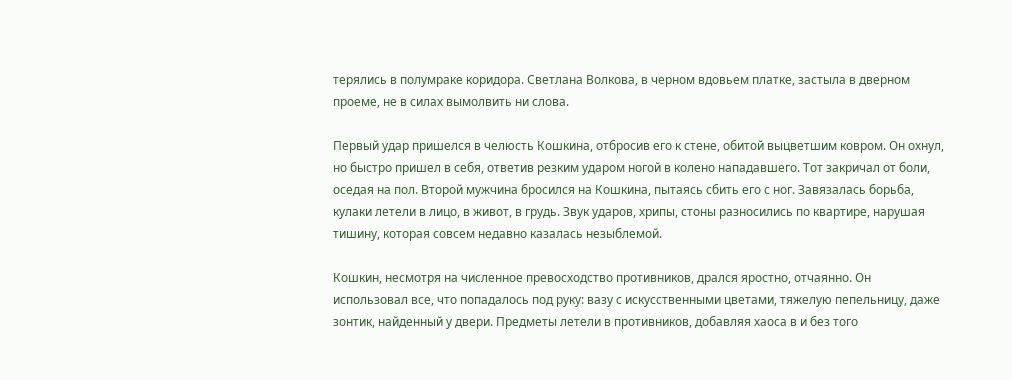терялись в полумраке коридора. Светлана Волкова, в черном вдовьем платке, застыла в дверном проеме, не в силах вымолвить ни слова.

Первый удар пришелся в челюсть Кошкина, отбросив его к стене, обитой выцветшим ковром. Он охнул, но быстро пришел в себя, ответив резким ударом ногой в колено нападавшего. Тот закричал от боли, оседая на пол. Второй мужчина бросился на Кошкина, пытаясь сбить его с ног. Завязалась борьба, кулаки летели в лицо, в живот, в грудь. Звук ударов, хрипы, стоны разносились по квартире, нарушая тишину, которая совсем недавно казалась незыблемой.

Кошкин, несмотря на численное превосходство противников, дрался яростно, отчаянно. Он использовал все, что попадалось под руку: вазу с искусственными цветами, тяжелую пепельницу, даже зонтик, найденный у двери. Предметы летели в противников, добавляя хаоса в и без того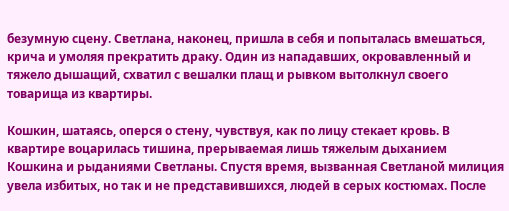безумную сцену. Светлана, наконец, пришла в себя и попыталась вмешаться, крича и умоляя прекратить драку. Один из нападавших, окровавленный и тяжело дышащий, схватил с вешалки плащ и рывком вытолкнул своего товарища из квартиры.

Кошкин, шатаясь, оперся о стену, чувствуя, как по лицу стекает кровь. В квартире воцарилась тишина, прерываемая лишь тяжелым дыханием Кошкина и рыданиями Светланы. Спустя время, вызванная Светланой милиция увела избитых, но так и не представившихся, людей в серых костюмах. После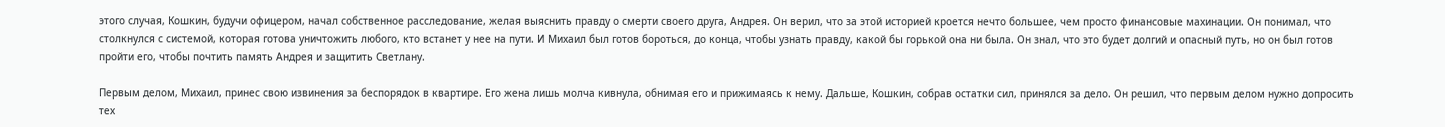этого случая, Кошкин, будучи офицером, начал собственное расследование, желая выяснить правду о смерти своего друга, Андрея. Он верил, что за этой историей кроется нечто большее, чем просто финансовые махинации. Он понимал, что столкнулся с системой, которая готова уничтожить любого, кто встанет у нее на пути. И Михаил был готов бороться, до конца, чтобы узнать правду, какой бы горькой она ни была. Он знал, что это будет долгий и опасный путь, но он был готов пройти его, чтобы почтить память Андрея и защитить Светлану.

Первым делом, Михаил, принес свою извинения за беспорядок в квартире. Его жена лишь молча кивнула, обнимая его и прижимаясь к нему. Дальше, Кошкин, собрав остатки сил, принялся за дело. Он решил, что первым делом нужно допросить тех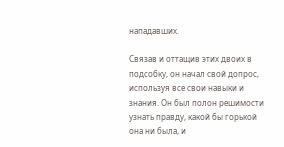нападавших.

Связав и оттащив этих двоих в подсобку, он начал свой допрос, используя все свои навыки и знания. Он был полон решимости узнать правду, какой бы горькой она ни была, и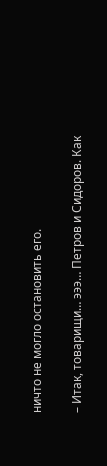ничто не могло остановить его.

– Итак, товарищи… эээ… Петров и Сидоров. Как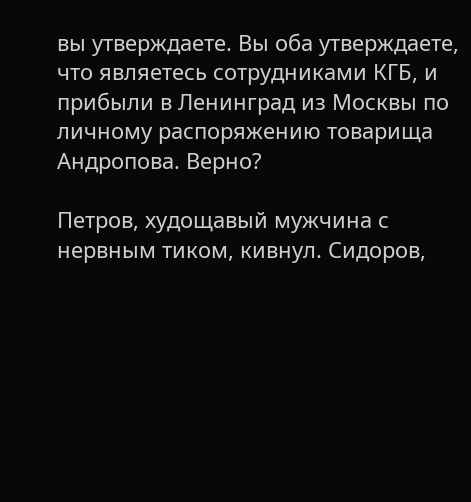вы утверждаете. Вы оба утверждаете, что являетесь сотрудниками КГБ, и прибыли в Ленинград из Москвы по личному распоряжению товарища Андропова. Верно?

Петров, худощавый мужчина с нервным тиком, кивнул. Сидоров,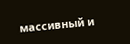массивный и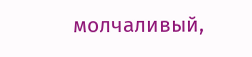молчаливый,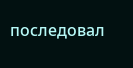последовал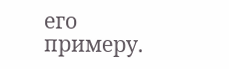его примеру.